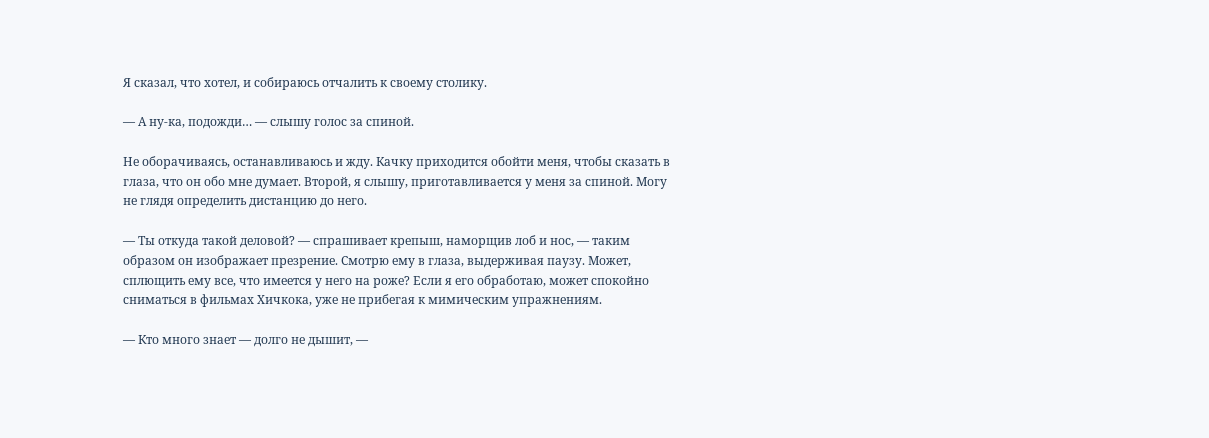Я сказал, что хотел, и собираюсь отчалить к своему столику.

— А ну-ка, подожди… — слышу голос за спиной.

Не оборачиваясь, останавливаюсь и жду. Качку приходится обойти меня, чтобы сказать в глаза, что он обо мне думает. Второй, я слышу, приготавливается у меня за спиной. Могу не глядя определить дистанцию до него.

— Ты откуда такой деловой? — спрашивает крепыш, наморщив лоб и нос, — таким образом он изображает презрение. Смотрю ему в глаза, выдерживая паузу. Может, сплющить ему все, что имеется у него на роже? Если я его обработаю, может спокойно сниматься в фильмах Хичкока, уже не прибегая к мимическим упражнениям.

— Кто много знает — долго не дышит, —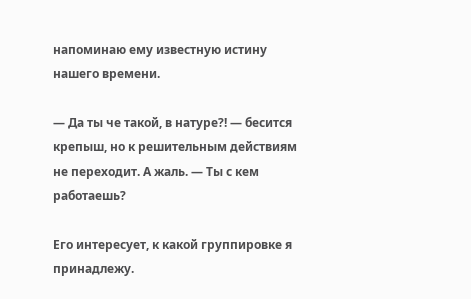напоминаю ему известную истину нашего времени.

— Да ты че такой, в натуре?! — бесится крепыш, но к решительным действиям не переходит. А жаль. — Ты с кем работаешь?

Его интересует, к какой группировке я принадлежу.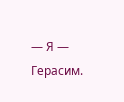— Я — Герасим.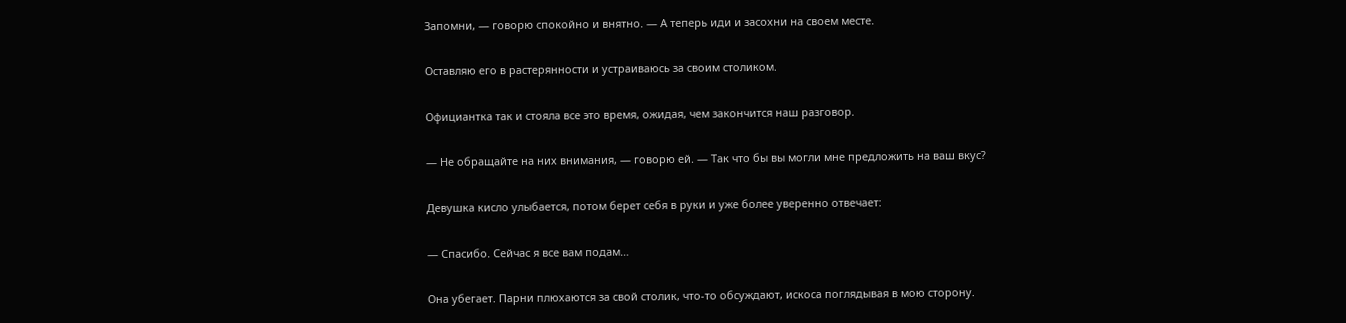Запомни, — говорю спокойно и внятно. — А теперь иди и засохни на своем месте.

Оставляю его в растерянности и устраиваюсь за своим столиком.

Официантка так и стояла все это время, ожидая, чем закончится наш разговор.

— Не обращайте на них внимания, — говорю ей. — Так что бы вы могли мне предложить на ваш вкус?

Девушка кисло улыбается, потом берет себя в руки и уже более уверенно отвечает:

— Спасибо. Сейчас я все вам подам…

Она убегает. Парни плюхаются за свой столик, что-то обсуждают, искоса поглядывая в мою сторону.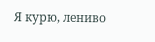Я курю, лениво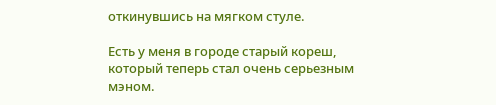откинувшись на мягком стуле.

Есть у меня в городе старый кореш, который теперь стал очень серьезным мэном.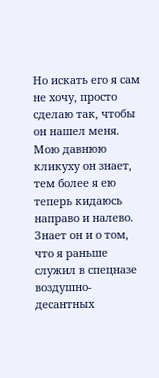Но искать его я сам не хочу, просто сделаю так, чтобы он нашел меня. Мою давнюю кликуху он знает, тем более я ею теперь кидаюсь направо и налево. Знает он и о том, что я раньше служил в спецназе воздушно-десантных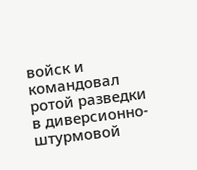войск и командовал ротой разведки в диверсионно-штурмовой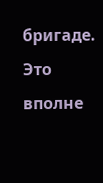бригаде. Это вполне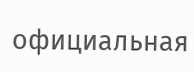официальная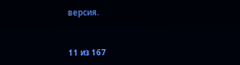версия.



11 из 167